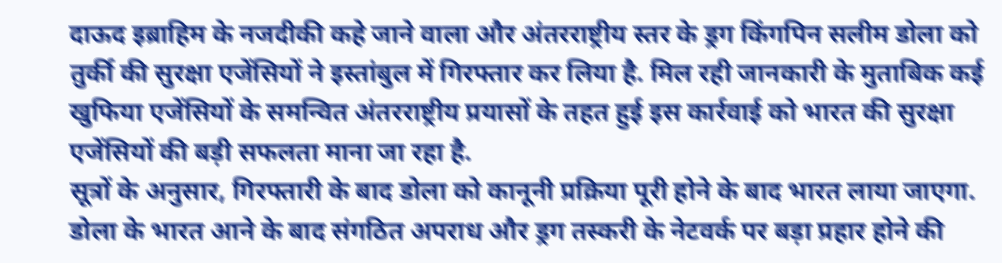दाऊद इब्राहिम के नजदीकी कहे जाने वाला और अंतरराष्ट्रीय स्तर के ड्रग किंगपिन सलीम डोला को तुर्की की सुरक्षा एजेंसियों ने इस्तांबुल में गिरफ्तार कर लिया है. मिल रही जानकारी के मुताबिक कई खुफिया एजेंसियों के समन्वित अंतरराष्ट्रीय प्रयासों के तहत हुई इस कार्रवाई को भारत की सुरक्षा एजेंसियों की बड़ी सफलता माना जा रहा है.
सूत्रों के अनुसार, गिरफ्तारी के बाद डोला को कानूनी प्रक्रिया पूरी होने के बाद भारत लाया जाएगा. डोला के भारत आने के बाद संगठित अपराध और ड्रग तस्करी के नेटवर्क पर बड़ा प्रहार होने की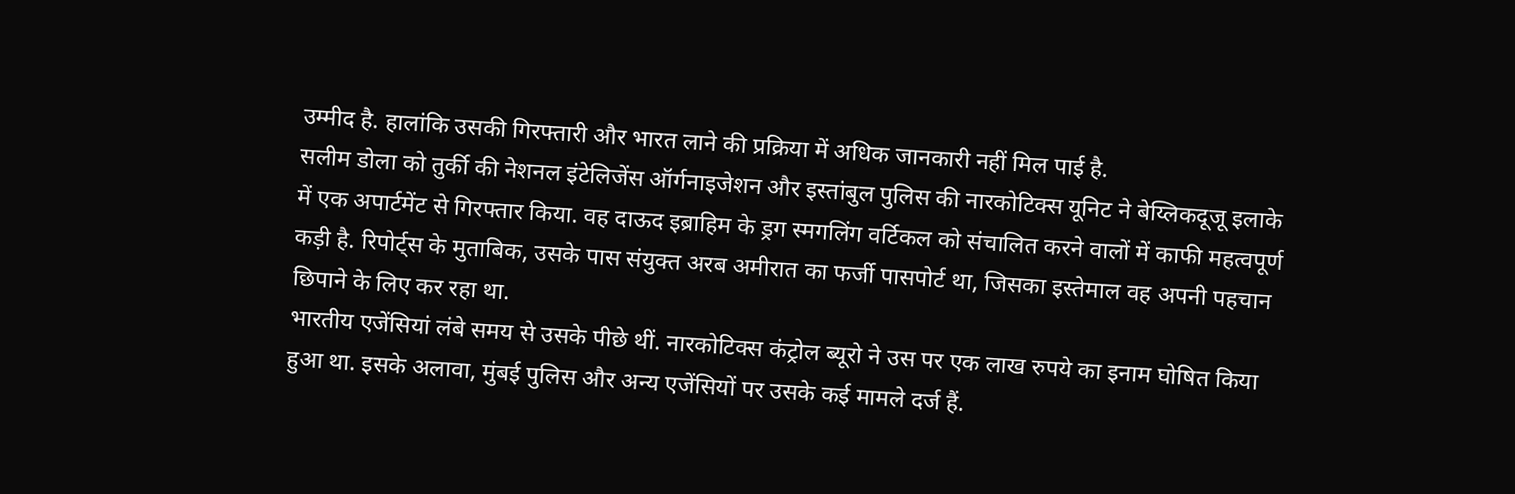उम्मीद है. हालांकि उसकी गिरफ्तारी और भारत लाने की प्रक्रिया में अधिक जानकारी नहीं मिल पाई है.
सलीम डोला को तुर्की की नेशनल इंटेलिजेंस ऑर्गनाइजेशन और इस्तांबुल पुलिस की नारकोटिक्स यूनिट ने बेय्लिकदूजू इलाके में एक अपार्टमेंट से गिरफ्तार किया. वह दाऊद इब्राहिम के ड्रग स्मगलिंग वर्टिकल को संचालित करने वालों में काफी महत्वपूर्ण कड़ी है. रिपोर्ट्स के मुताबिक, उसके पास संयुक्त अरब अमीरात का फर्जी पासपोर्ट था, जिसका इस्तेमाल वह अपनी पहचान छिपाने के लिए कर रहा था.
भारतीय एजेंसियां लंबे समय से उसके पीछे थीं. नारकोटिक्स कंट्रोल ब्यूरो ने उस पर एक लाख रुपये का इनाम घोषित किया हुआ था. इसके अलावा, मुंबई पुलिस और अन्य एजेंसियों पर उसके कई मामले दर्ज हैं.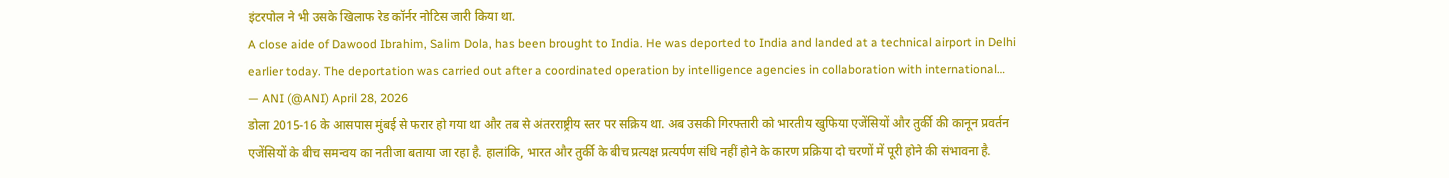इंटरपोल ने भी उसके खिलाफ रेड कॉर्नर नोटिस जारी किया था.
A close aide of Dawood Ibrahim, Salim Dola, has been brought to India. He was deported to India and landed at a technical airport in Delhi earlier today. The deportation was carried out after a coordinated operation by intelligence agencies in collaboration with international…
— ANI (@ANI) April 28, 2026
डोला 2015-16 के आसपास मुंबई से फरार हो गया था और तब से अंतरराष्ट्रीय स्तर पर सक्रिय था. अब उसकी गिरफ्तारी को भारतीय खुफिया एजेंसियों और तुर्की की कानून प्रवर्तन एजेंसियों के बीच समन्वय का नतीजा बताया जा रहा है. हालांकि, भारत और तुर्की के बीच प्रत्यक्ष प्रत्यर्पण संधि नहीं होने के कारण प्रक्रिया दो चरणों में पूरी होने की संभावना है.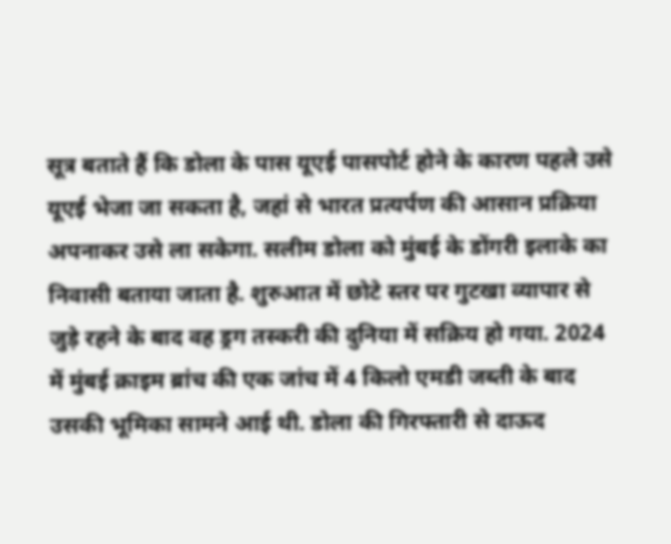सूत्र बताते हैं कि डोला के पास यूएई पासपोर्ट होने के कारण पहले उसे यूएई भेजा जा सकता है, जहां से भारत प्रत्यर्पण की आसान प्रक्रिया अपनाकर उसे ला सकेगा. सलीम डोला को मुंबई के डोंगरी इलाके का निवासी बताया जाता है. शुरुआत में छोटे स्तर पर गुटखा व्यापार से जुड़े रहने के बाद वह ड्रग तस्करी की दुनिया में सक्रिय हो गया. 2024 में मुंबई क्राइम ब्रांच की एक जांच में 4 किलो एमडी जब्ती के बाद उसकी भूमिका सामने आई थी. डोला की गिरफ्तारी से दाऊद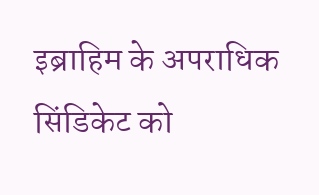इब्राहिम के अपराधिक सिंडिकेट को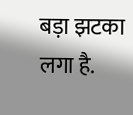बड़ा झटका लगा है.